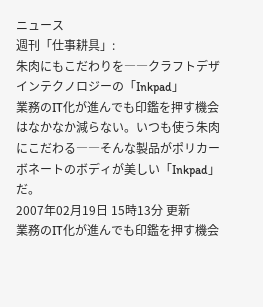ニュース
週刊「仕事耕具」:
朱肉にもこだわりを――クラフトデザインテクノロジーの「Inkpad」
業務のIT化が進んでも印鑑を押す機会はなかなか減らない。いつも使う朱肉にこだわる――そんな製品がポリカーボネートのボディが美しい「Inkpad」だ。
2007年02月19日 15時13分 更新
業務のIT化が進んでも印鑑を押す機会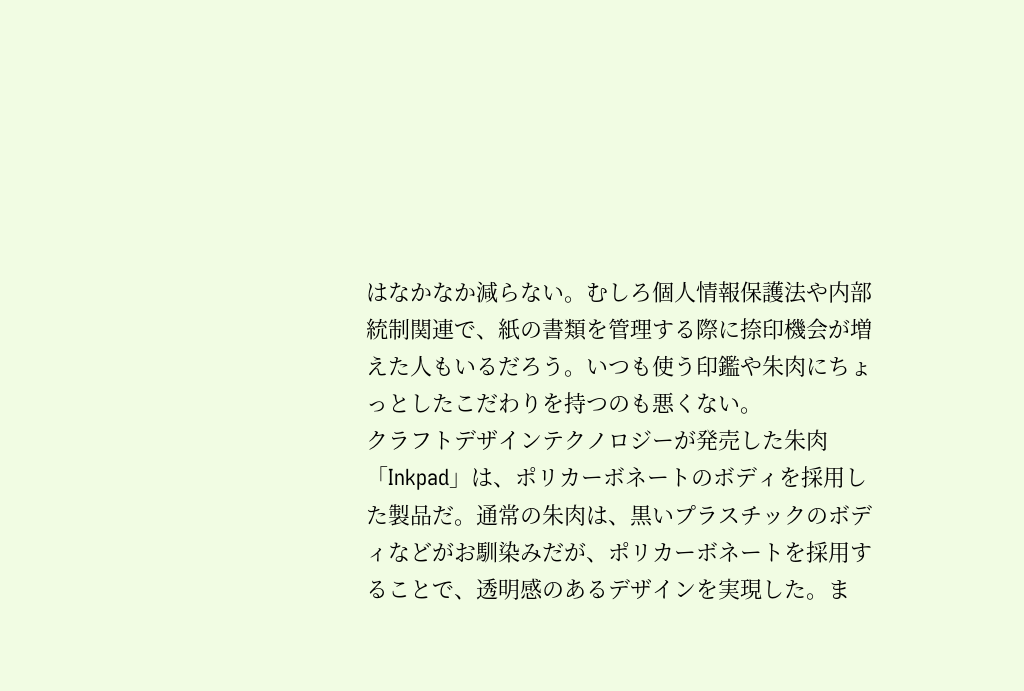はなかなか減らない。むしろ個人情報保護法や内部統制関連で、紙の書類を管理する際に捺印機会が増えた人もいるだろう。いつも使う印鑑や朱肉にちょっとしたこだわりを持つのも悪くない。
クラフトデザインテクノロジーが発売した朱肉「Inkpad」は、ポリカーボネートのボディを採用した製品だ。通常の朱肉は、黒いプラスチックのボディなどがお馴染みだが、ポリカーボネートを採用することで、透明感のあるデザインを実現した。ま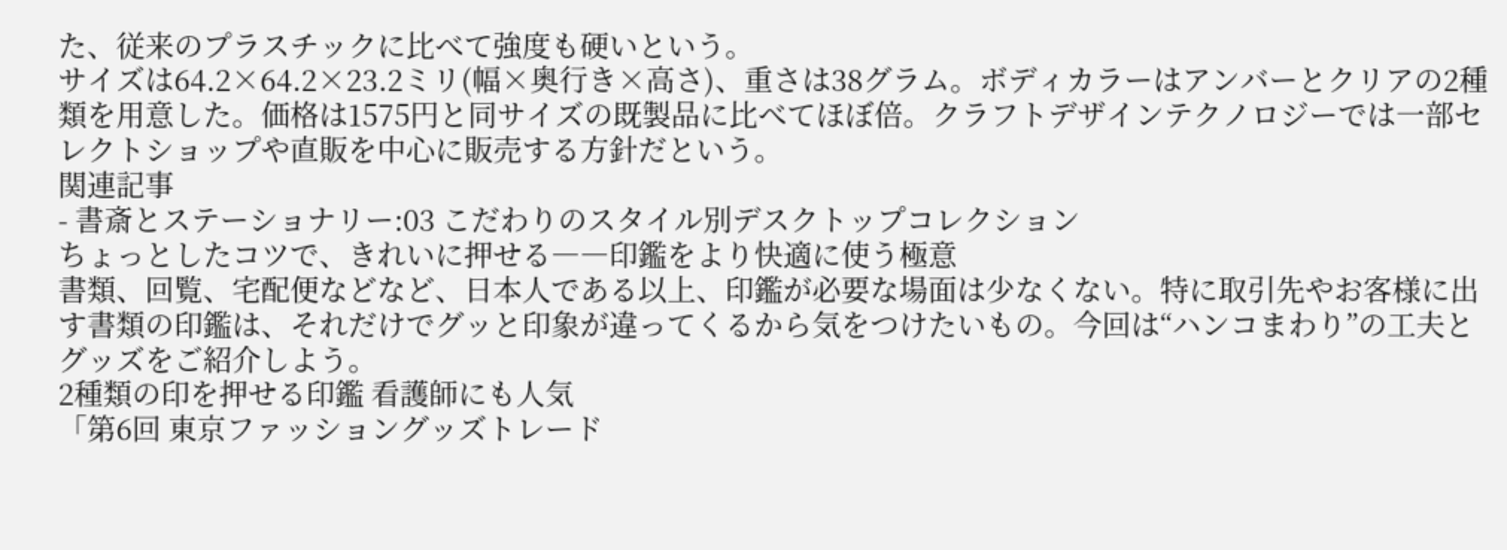た、従来のプラスチックに比べて強度も硬いという。
サイズは64.2×64.2×23.2ミリ(幅×奥行き×高さ)、重さは38グラム。ボディカラーはアンバーとクリアの2種類を用意した。価格は1575円と同サイズの既製品に比べてほぼ倍。クラフトデザインテクノロジーでは一部セレクトショップや直販を中心に販売する方針だという。
関連記事
- 書斎とステーショナリー:03 こだわりのスタイル別デスクトップコレクション
ちょっとしたコツで、きれいに押せる――印鑑をより快適に使う極意
書類、回覧、宅配便などなど、日本人である以上、印鑑が必要な場面は少なくない。特に取引先やお客様に出す書類の印鑑は、それだけでグッと印象が違ってくるから気をつけたいもの。今回は“ハンコまわり”の工夫とグッズをご紹介しよう。
2種類の印を押せる印鑑 看護師にも人気
「第6回 東京ファッショングッズトレード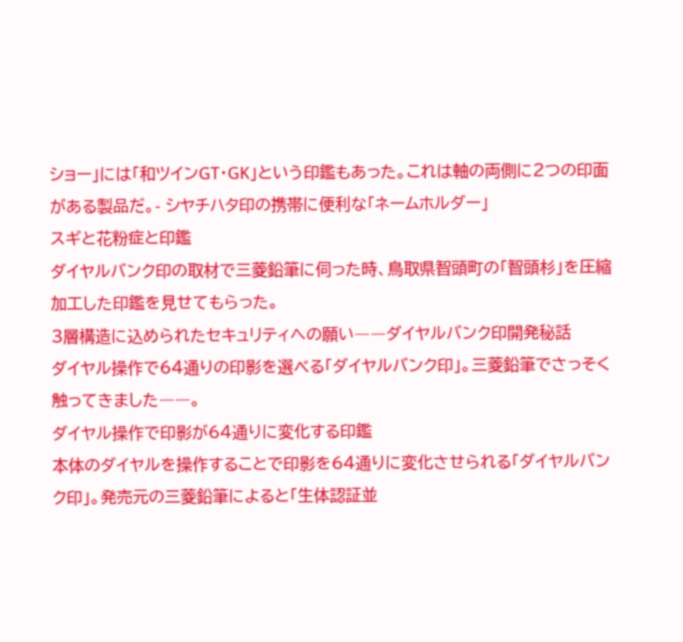ショー」には「和ツインGT・GK」という印鑑もあった。これは軸の両側に2つの印面がある製品だ。- シヤチハタ印の携帯に便利な「ネームホルダー」
スギと花粉症と印鑑
ダイヤルバンク印の取材で三菱鉛筆に伺った時、鳥取県智頭町の「智頭杉」を圧縮加工した印鑑を見せてもらった。
3層構造に込められたセキュリティへの願い――ダイヤルバンク印開発秘話
ダイヤル操作で64通りの印影を選べる「ダイヤルバンク印」。三菱鉛筆でさっそく触ってきました――。
ダイヤル操作で印影が64通りに変化する印鑑
本体のダイヤルを操作することで印影を64通りに変化させられる「ダイヤルバンク印」。発売元の三菱鉛筆によると「生体認証並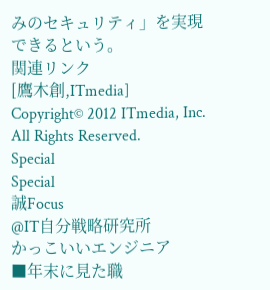みのセキュリティ」を実現できるという。
関連リンク
[鷹木創,ITmedia]
Copyright© 2012 ITmedia, Inc. All Rights Reserved.
Special
Special
誠Focus
@IT自分戦略研究所
かっこいいエンジニア
■年末に見た職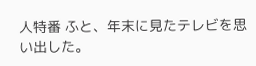人特番 ふと、年末に見たテレビを思い出した。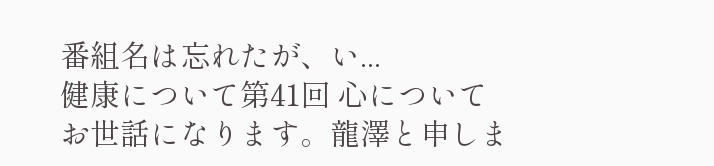番組名は忘れたが、い...
健康について第41回 心について
お世話になります。龍澤と申しま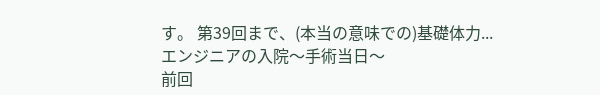す。 第39回まで、(本当の意味での)基礎体力...
エンジニアの入院〜手術当日〜
前回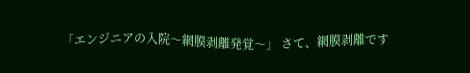「エンジニアの入院〜網膜剥離発覚〜」 さて、網膜剥離です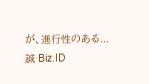が、進行性のある...
誠 Biz.ID